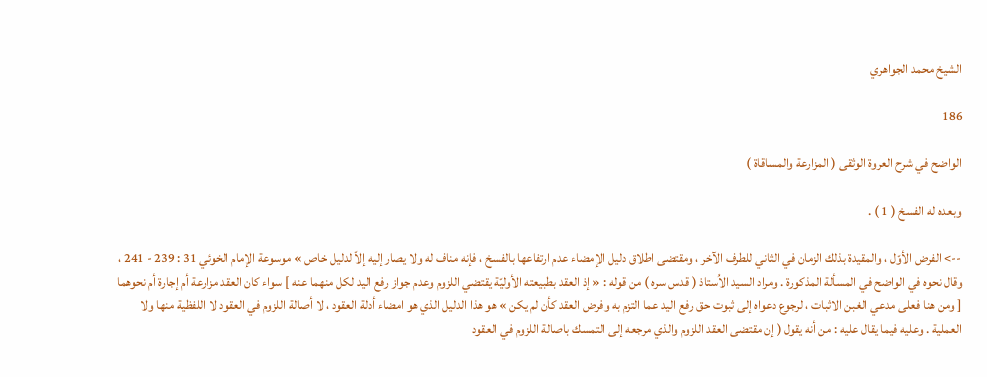الشيخ محمد الجواهري

186

الواضح في شرح العروة الوثقى ( المزارعة والمساقاة )

وبعده له الفسخ ( 1 ) .

--> الفرض الأوّل ، والمقيدة بذلك الزمان في الثاني للطرف الآخر ، ومقتضى اطلاق دليل الإمضاء عدم ارتفاعها بالفسخ ، فإنه مناف له ولا يصار إليه إلاّ لدليل خاص » موسوعة الإمام الخوئي 31 : 239 - 241 ، وقال نحوه في الواضح في المسألة المذكورة . ومراد السيد الاُستاذ ( قدس سره ) من قوله : « إذ العقد بطبيعته الأوليّة يقتضي اللزوم وعدم جواز رفع اليد لكل منهما عنه ] سواء كان العقد مزارعة أم إجارة أم نحوهما [ ومن هنا فعلى مدعي الغبن الاثبات ، لرجوع دعواه إلى ثبوت حق رفع اليد عما التزم به وفرض العقد كأن لم يكن » هو هذا الدليل الذي هو امضاء أدلة العقود ، لا أصالة اللزوم في العقود لا اللفظية منها ولا العملية . وعليه فيما يقال عليه : من أنه يقول ( إن مقتضى العقد اللزوم والذي مرجعه إلى التمسك باصالة اللزوم في العقود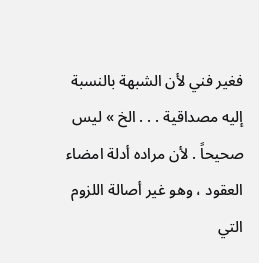فغير فني لأن الشبهة بالنسبة إليه مصداقية . . . الخ » ليس صحيحاً . لأن مراده أدلة امضاء العقود ، وهو غير أصالة اللزوم التي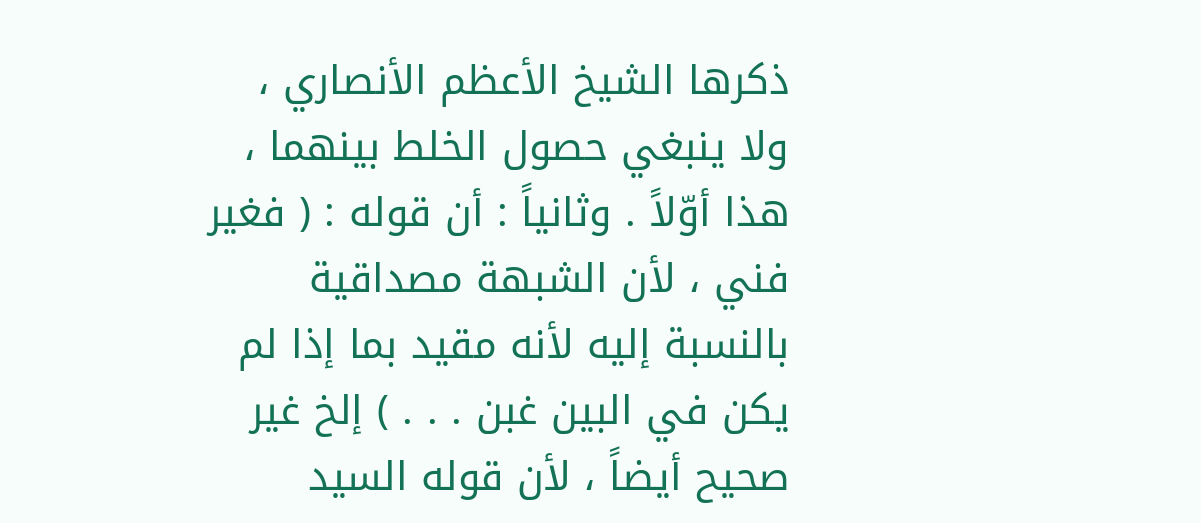ذكرها الشيخ الأعظم الأنصاري ، ولا ينبغي حصول الخلط بينهما ، هذا أوّلاً . وثانياً : أن قوله : ( فغير فني ، لأن الشبهة مصداقية بالنسبة إليه لأنه مقيد بما إذا لم يكن في البين غبن . . . ) إلخ غير صحيح أيضاً ، لأن قوله السيد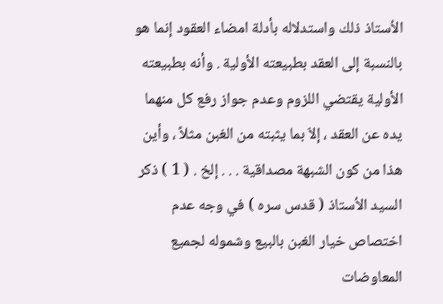الاُستاذ ذلك واستدلاله بأدلة امضاء العقود إنما هو بالنسبة إلى العقد بطبيعته الأولية . وأنه بطبيعته الأولية يقتضي اللزوم وعدم جواز رفع كل منهما يده عن العقد ، إلاّ بما يثبته من الغبن مثلاً ، وأين هذا من كون الشبهة مصداقية . . . إلخ . ( 1 ) ذكر السيد الاُستاذ ( قدس سره ) في وجه عدم اختصاص خيار الغبن بالبيع وشموله لجميع المعاوضات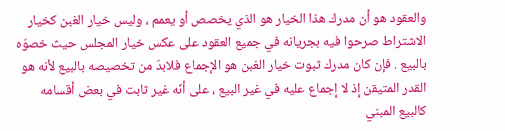والعقود هو أن مدرك هذا الخيار هو الذي يخصص أو يعمم ، وليس خيار الغبن كخيار الاشتراط صرحوا فيه بجريانه في جميع العقود على عكس خيار المجلس حيث خصوّه بالبيع . فإن كان مدرك ثبوت خيار الغبن هو الإجماع فلابدّ من تخصيصه بالبيع لأنه هو القدر المتيقن إذ لا إجماع عليه في غير البيع ، على أنّه غير ثابت في بعض أقسامه كالبيع المبني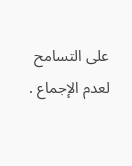على التسامح لعدم الإجماع .